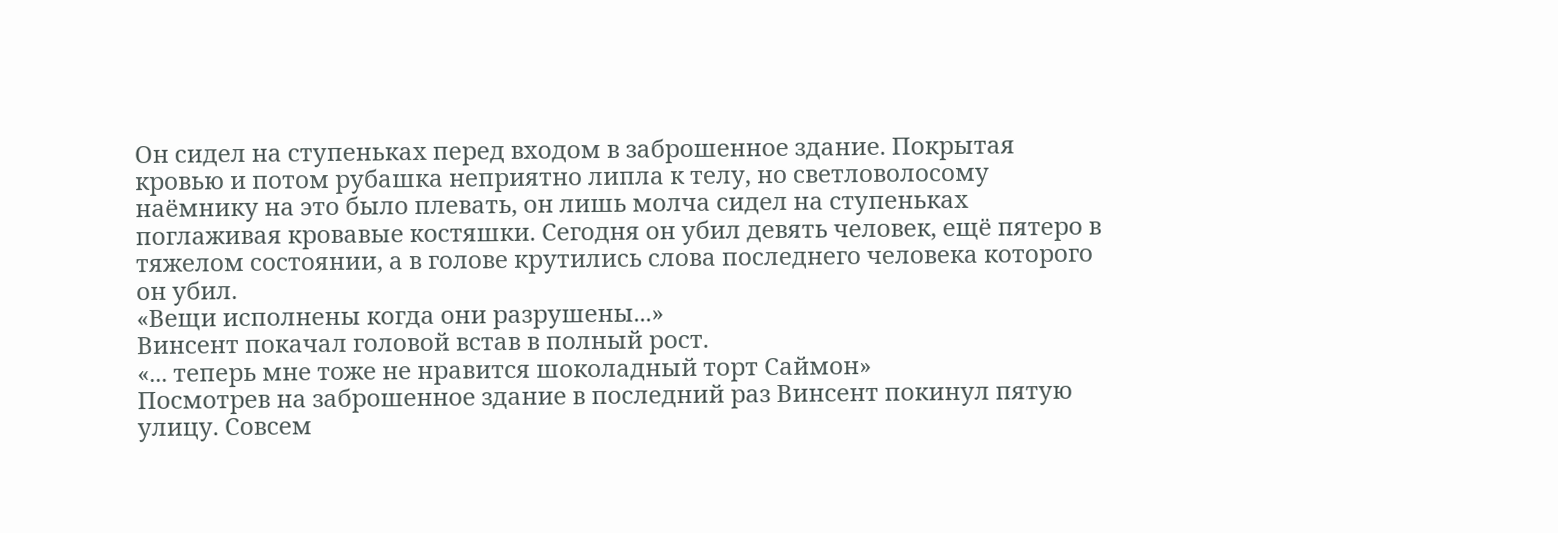Он сидел на ступеньках перед входом в заброшенное здание. Покрытая кровью и потом рубашка неприятно липла к телу, но светловолосому наёмнику на это было плевать, он лишь молча сидел на ступеньках поглаживая кровавые костяшки. Сегодня он убил девять человек, ещё пятеро в тяжелом состоянии, а в голове крутились слова последнего человека которого он убил.
«Вещи исполнены когда они разрушены...»
Винсент покачал головой встав в полный рост.
«... теперь мне тоже не нравится шоколадный торт Саймон»
Посмотрев на заброшенное здание в последний раз Винсент покинул пятую улицу. Совсем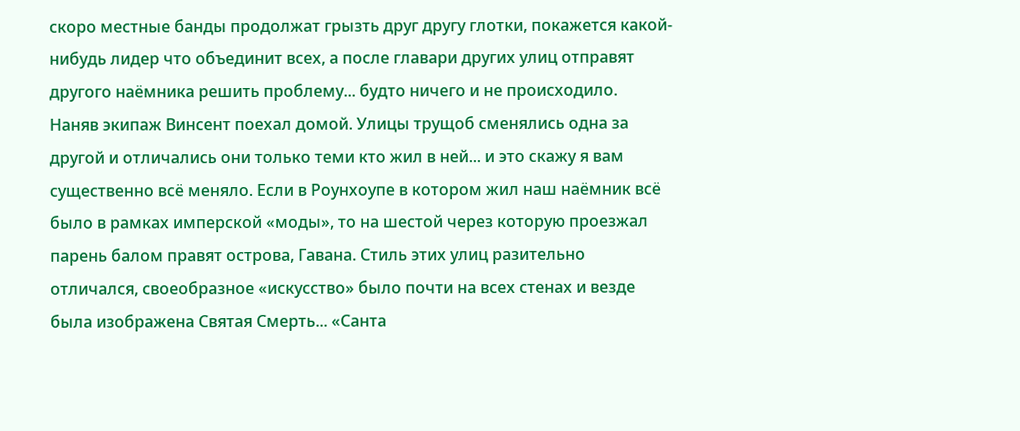скоро местные банды продолжат грызть друг другу глотки, покажется какой-нибудь лидер что объединит всех, а после главари других улиц отправят другого наёмника решить проблему... будто ничего и не происходило.
Наняв экипаж Винсент поехал домой. Улицы трущоб сменялись одна за другой и отличались они только теми кто жил в ней... и это скажу я вам существенно всё меняло. Если в Роунхоупе в котором жил наш наёмник всё было в рамках имперской «моды», то на шестой через которую проезжал парень балом правят острова, Гавана. Стиль этих улиц разительно отличался, своеобразное «искусство» было почти на всех стенах и везде была изображена Святая Смерть... «Санта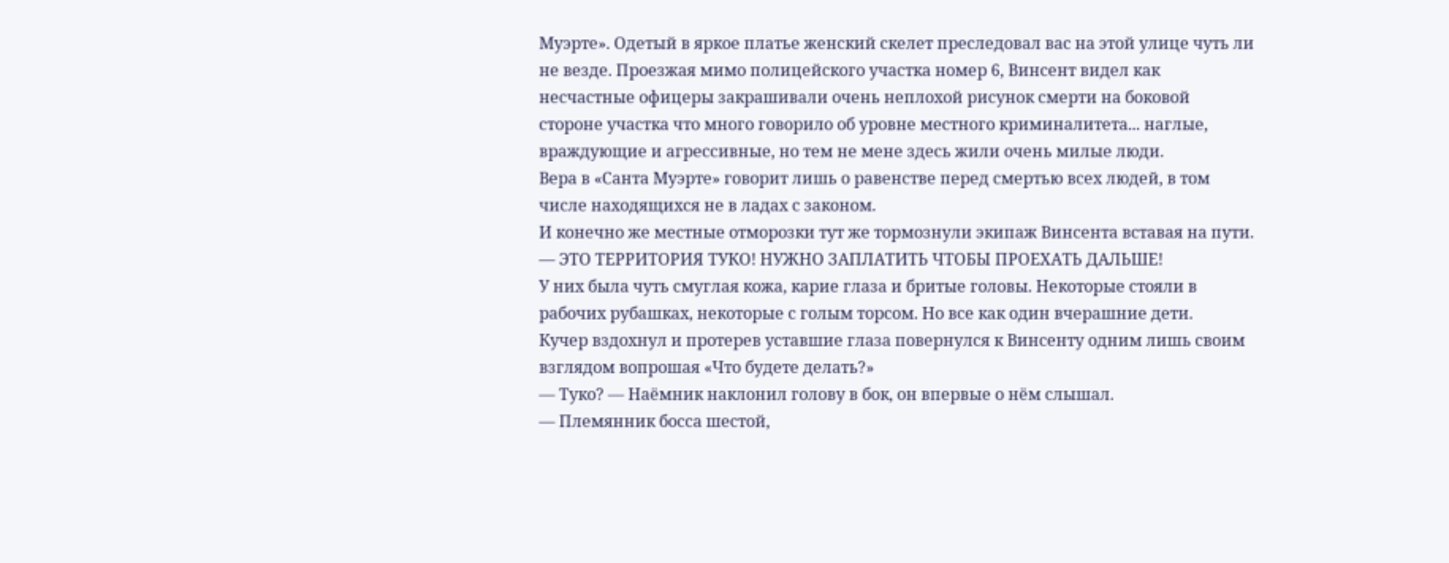Муэрте». Одетый в яркое платье женский скелет преследовал вас на этой улице чуть ли не везде. Проезжая мимо полицейского участка номер 6, Винсент видел как несчастные офицеры закрашивали очень неплохой рисунок смерти на боковой стороне участка что много говорило об уровне местного криминалитета... наглые, враждующие и агрессивные, но тем не мене здесь жили очень милые люди.
Вера в «Санта Муэрте» говорит лишь о равенстве перед смертью всех людей, в том числе находящихся не в ладах с законом.
И конечно же местные отморозки тут же тормознули экипаж Винсента вставая на пути.
— ЭТО ТЕРРИТОРИЯ ТУКО! НУЖНО ЗАПЛАТИТЬ ЧТОБЫ ПРОЕХАТЬ ДАЛЬШЕ!
У них была чуть смуглая кожа, карие глаза и бритые головы. Некоторые стояли в рабочих рубашках, некоторые с голым торсом. Но все как один вчерашние дети.
Кучер вздохнул и протерев уставшие глаза повернулся к Винсенту одним лишь своим взглядом вопрошая «Что будете делать?»
— Туко? — Наёмник наклонил голову в бок, он впервые о нём слышал.
— Племянник босса шестой,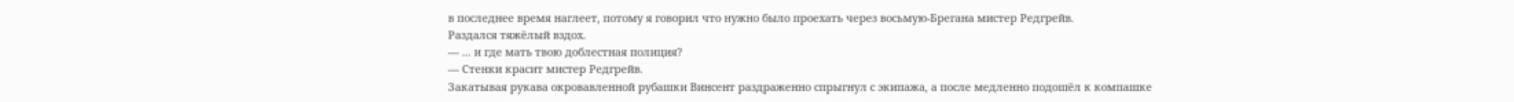в последнее время наглеет, потому я говорил что нужно было проехать через восьмую-Брегана мистер Редгрейв.
Раздался тяжёлый вздох.
— ... и где мать твою доблестная полиция?
— Стенки красит мистер Редгрейв.
Закатывая рукава окровавленной рубашки Винсент раздраженно спрыгнул с экипажа, а после медленно подошёл к компашке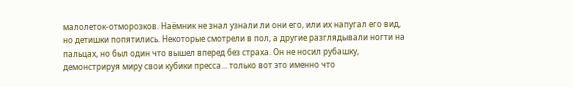малолеток-отморозков. Наёмник не знал узнали ли они его, или их напугал его вид, но детишки попятились. Некоторые смотрели в пол, а другие разглядывали ногти на пальцах, но был один что вышел вперед без страха. Он не носил рубашку, демонстрируя миру свои кубики пресса... только вот это именно что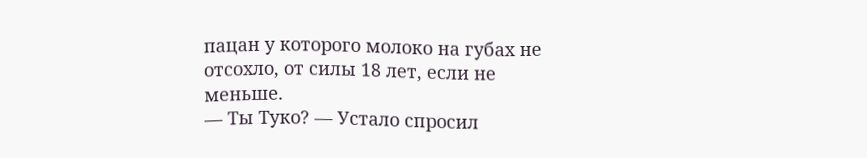пацан у которого молоко на губах не отсохло, от силы 18 лет, если не меньше.
— Ты Туко? — Устало спросил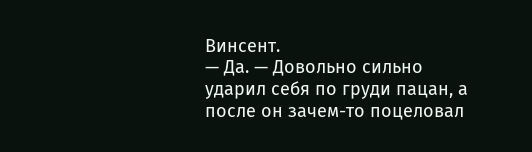Винсент.
— Да. — Довольно сильно ударил себя по груди пацан, а после он зачем-то поцеловал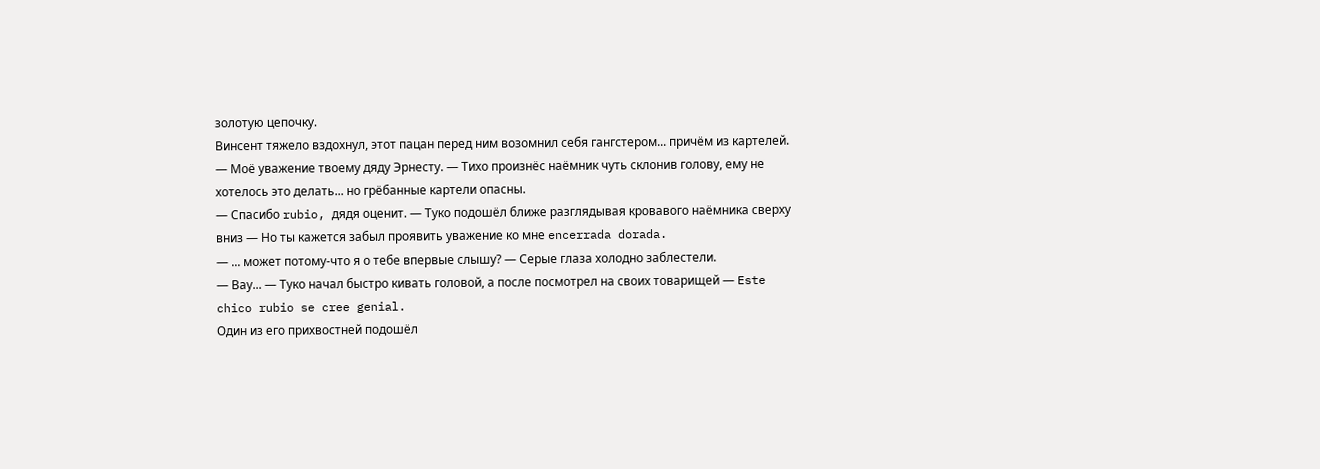золотую цепочку.
Винсент тяжело вздохнул, этот пацан перед ним возомнил себя гангстером... причём из картелей.
— Моё уважение твоему дяду Эрнесту. — Тихо произнёс наёмник чуть склонив голову, ему не хотелось это делать... но грёбанные картели опасны.
— Спасибо rubio, дядя оценит. — Туко подошёл ближе разглядывая кровавого наёмника сверху вниз — Но ты кажется забыл проявить уважение ко мне encerrada dorada.
— ... может потому-что я о тебе впервые слышу? — Серые глаза холодно заблестели.
— Вау... — Туко начал быстро кивать головой, а после посмотрел на своих товарищей — Este chico rubio se cree genial.
Один из его прихвостней подошёл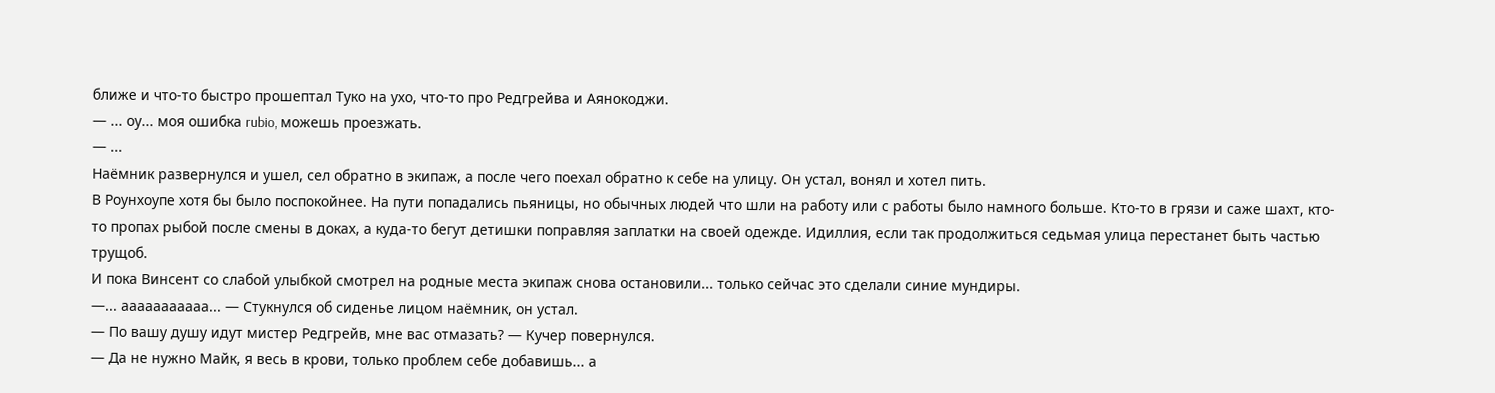ближе и что-то быстро прошептал Туко на ухо, что-то про Редгрейва и Аянокоджи.
— ... оу... моя ошибка rubio, можешь проезжать.
— ...
Наёмник развернулся и ушел, сел обратно в экипаж, а после чего поехал обратно к себе на улицу. Он устал, вонял и хотел пить.
В Роунхоупе хотя бы было поспокойнее. На пути попадались пьяницы, но обычных людей что шли на работу или с работы было намного больше. Кто-то в грязи и саже шахт, кто-то пропах рыбой после смены в доках, а куда-то бегут детишки поправляя заплатки на своей одежде. Идиллия, если так продолжиться седьмая улица перестанет быть частью трущоб.
И пока Винсент со слабой улыбкой смотрел на родные места экипаж снова остановили... только сейчас это сделали синие мундиры.
—... ааааааааааа... — Стукнулся об сиденье лицом наёмник, он устал.
— По вашу душу идут мистер Редгрейв, мне вас отмазать? — Кучер повернулся.
— Да не нужно Майк, я весь в крови, только проблем себе добавишь... а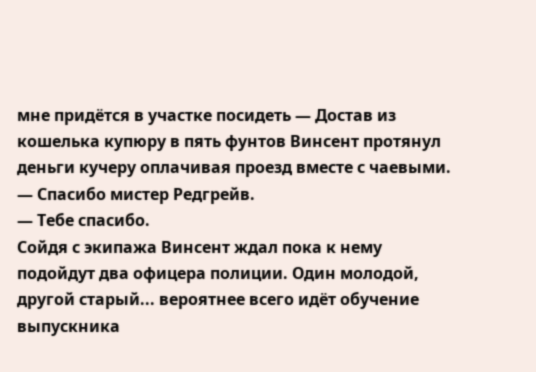мне придётся в участке посидеть — Достав из кошелька купюру в пять фунтов Винсент протянул деньги кучеру оплачивая проезд вместе с чаевыми.
— Спасибо мистер Редгрейв.
— Тебе спасибо.
Сойдя с экипажа Винсент ждал пока к нему подойдут два офицера полиции. Один молодой, другой старый... вероятнее всего идёт обучение выпускника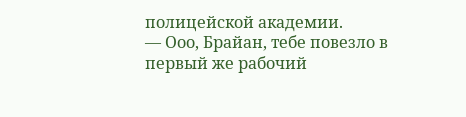полицейской академии.
— Ооо, Брайан, тебе повезло в первый же рабочий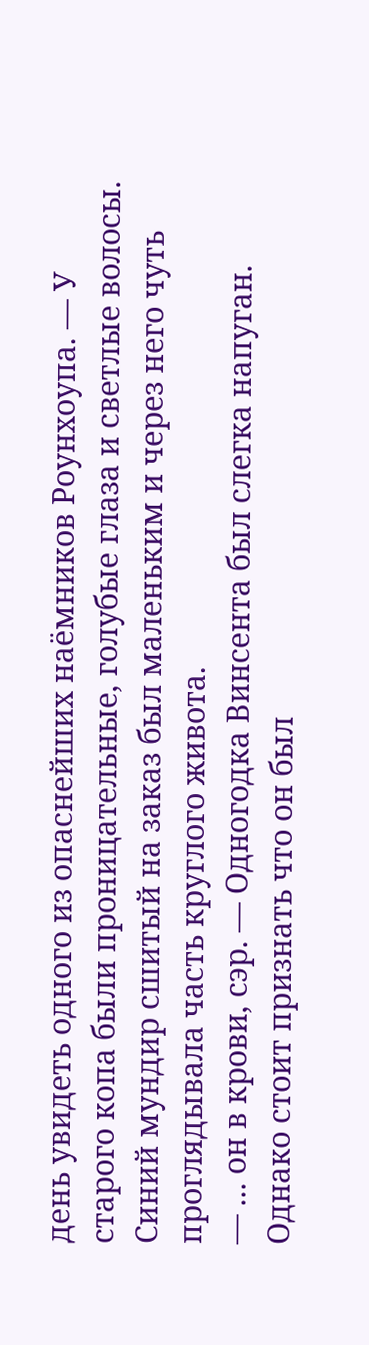день увидеть одного из опаснейших наёмников Роунхоупа. — У старого копа были проницательные, голубые глаза и светлые волосы. Синий мундир сшитый на заказ был маленьким и через него чуть проглядывала часть круглого живота.
— ... он в крови, сэр. — Одногодка Винсента был слегка напуган. Однако стоит признать что он был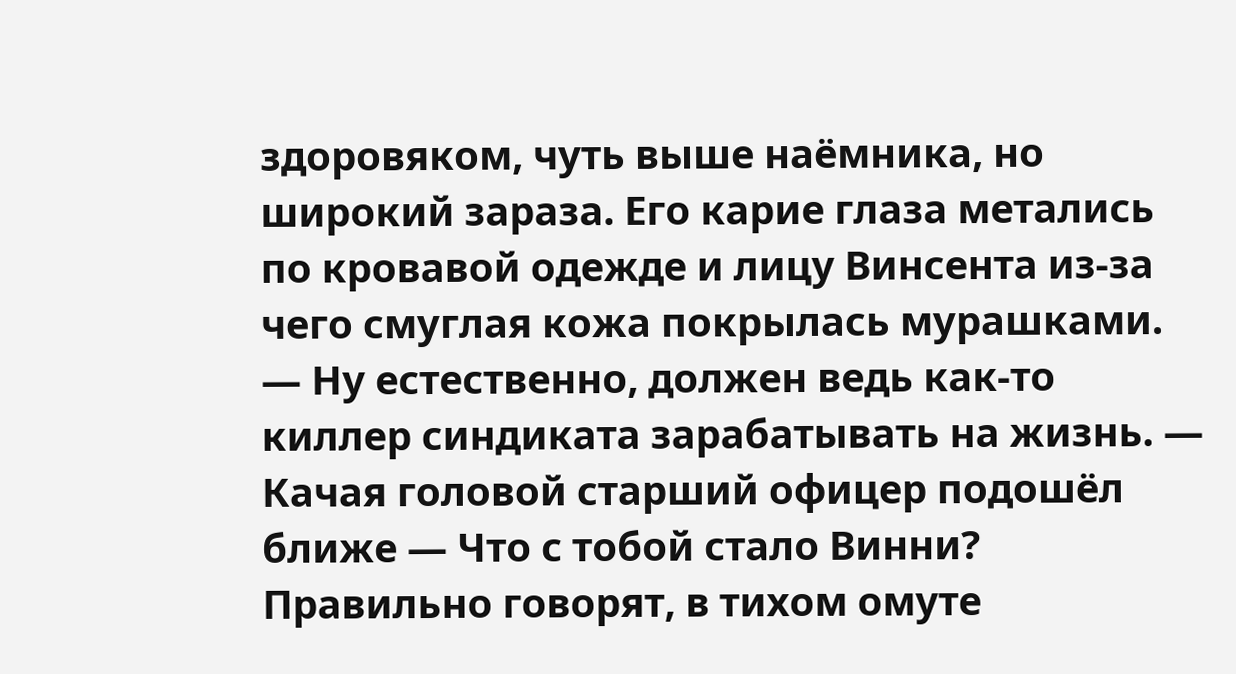здоровяком, чуть выше наёмника, но широкий зараза. Его карие глаза метались по кровавой одежде и лицу Винсента из-за чего смуглая кожа покрылась мурашками.
— Ну естественно, должен ведь как-то киллер синдиката зарабатывать на жизнь. — Качая головой старший офицер подошёл ближе — Что с тобой стало Винни? Правильно говорят, в тихом омуте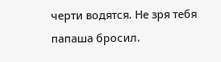черти водятся. Не зря тебя папаша бросил.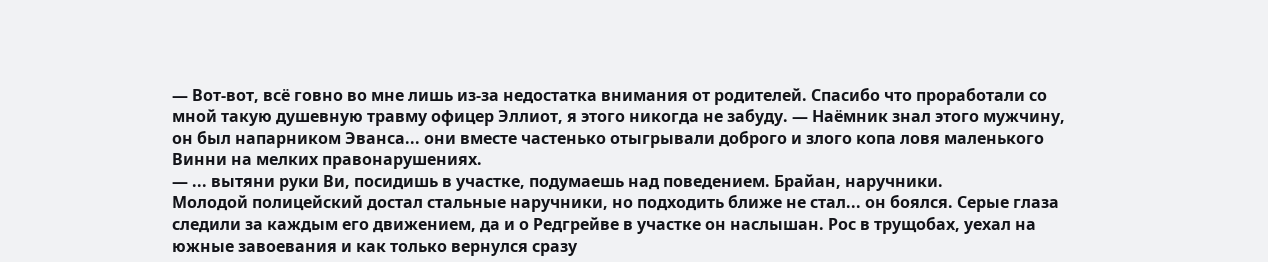— Вот-вот, всё говно во мне лишь из-за недостатка внимания от родителей. Спасибо что проработали со мной такую душевную травму офицер Эллиот, я этого никогда не забуду. — Наёмник знал этого мужчину, он был напарником Эванса... они вместе частенько отыгрывали доброго и злого копа ловя маленького Винни на мелких правонарушениях.
— ... вытяни руки Ви, посидишь в участке, подумаешь над поведением. Брайан, наручники.
Молодой полицейский достал стальные наручники, но подходить ближе не стал... он боялся. Серые глаза следили за каждым его движением, да и о Редгрейве в участке он наслышан. Рос в трущобах, уехал на южные завоевания и как только вернулся сразу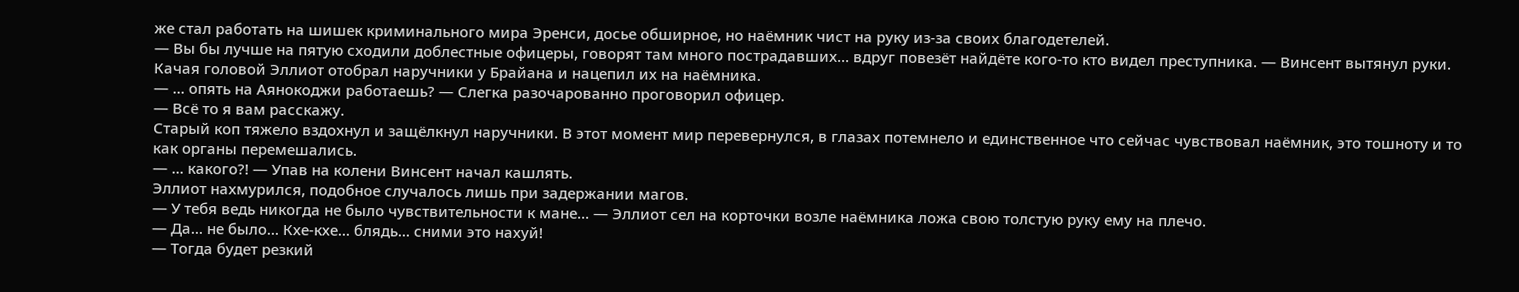же стал работать на шишек криминального мира Эренси, досье обширное, но наёмник чист на руку из-за своих благодетелей.
— Вы бы лучше на пятую сходили доблестные офицеры, говорят там много пострадавших... вдруг повезёт найдёте кого-то кто видел преступника. — Винсент вытянул руки.
Качая головой Эллиот отобрал наручники у Брайана и нацепил их на наёмника.
— ... опять на Аянокоджи работаешь? — Слегка разочарованно проговорил офицер.
— Всё то я вам расскажу.
Старый коп тяжело вздохнул и защёлкнул наручники. В этот момент мир перевернулся, в глазах потемнело и единственное что сейчас чувствовал наёмник, это тошноту и то как органы перемешались.
— ... какого?! — Упав на колени Винсент начал кашлять.
Эллиот нахмурился, подобное случалось лишь при задержании магов.
— У тебя ведь никогда не было чувствительности к мане... — Эллиот сел на корточки возле наёмника ложа свою толстую руку ему на плечо.
— Да... не было... Кхе-кхе... блядь... сними это нахуй!
— Тогда будет резкий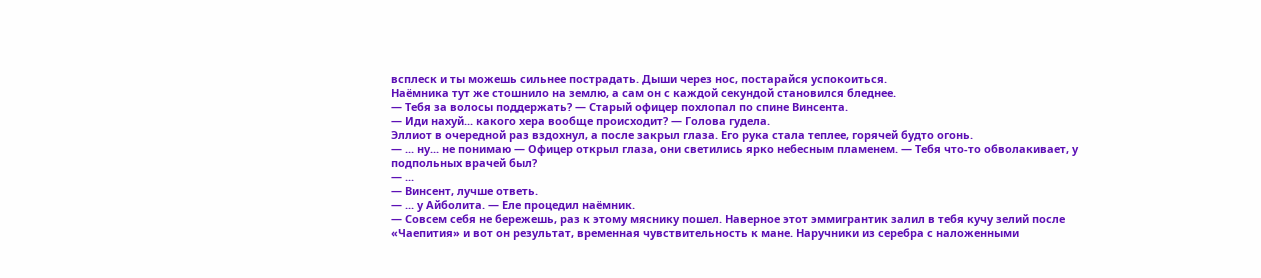всплеск и ты можешь сильнее пострадать. Дыши через нос, постарайся успокоиться.
Наёмника тут же стошнило на землю, а сам он с каждой секундой становился бледнее.
— Тебя за волосы поддержать? — Старый офицер похлопал по спине Винсента.
— Иди нахуй... какого хера вообще происходит? — Голова гудела.
Эллиот в очередной раз вздохнул, а после закрыл глаза. Его рука стала теплее, горячей будто огонь.
— ... ну... не понимаю — Офицер открыл глаза, они светились ярко небесным пламенем. — Тебя что-то обволакивает, у подпольных врачей был?
— ...
— Винсент, лучше ответь.
— ... у Айболита. — Еле процедил наёмник.
— Совсем себя не бережешь, раз к этому мяснику пошел. Наверное этот эммигрантик залил в тебя кучу зелий после «Чаепития» и вот он результат, временная чувствительность к мане. Наручники из серебра с наложенными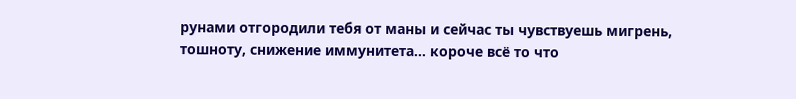рунами отгородили тебя от маны и сейчас ты чувствуешь мигрень, тошноту, снижение иммунитета... короче всё то что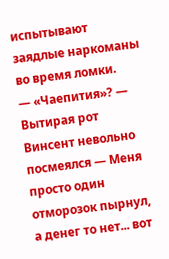испытывают заядлые наркоманы во время ломки.
— «Чаепития»? — Вытирая рот Винсент невольно посмеялся — Меня просто один отморозок пырнул, а денег то нет... вот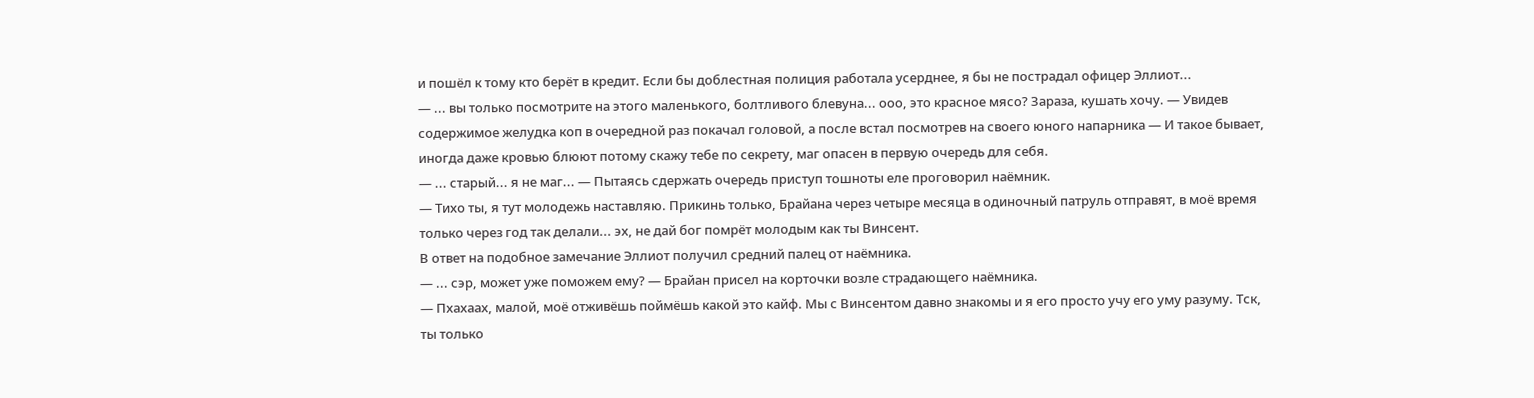и пошёл к тому кто берёт в кредит. Если бы доблестная полиция работала усерднее, я бы не пострадал офицер Эллиот...
— ... вы только посмотрите на этого маленького, болтливого блевуна... ооо, это красное мясо? Зараза, кушать хочу. — Увидев содержимое желудка коп в очередной раз покачал головой, а после встал посмотрев на своего юного напарника — И такое бывает, иногда даже кровью блюют потому скажу тебе по секрету, маг опасен в первую очередь для себя.
— ... старый... я не маг... — Пытаясь сдержать очередь приступ тошноты еле проговорил наёмник.
— Тихо ты, я тут молодежь наставляю. Прикинь только, Брайана через четыре месяца в одиночный патруль отправят, в моё время только через год так делали... эх, не дай бог помрёт молодым как ты Винсент.
В ответ на подобное замечание Эллиот получил средний палец от наёмника.
— ... сэр, может уже поможем ему? — Брайан присел на корточки возле страдающего наёмника.
— Пхахаах, малой, моё отживёшь поймёшь какой это кайф. Мы с Винсентом давно знакомы и я его просто учу его уму разуму. Тск, ты только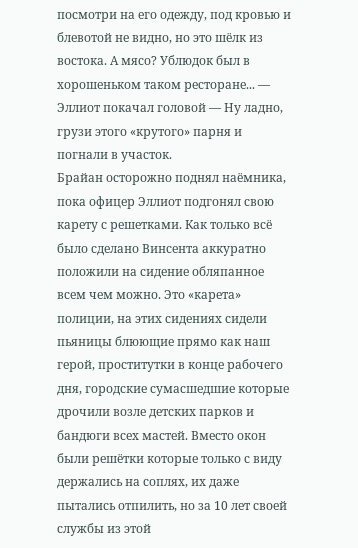посмотри на его одежду, под кровью и блевотой не видно, но это шёлк из востока. А мясо? Ублюдок был в хорошеньком таком ресторане... — Эллиот покачал головой — Ну ладно, грузи этого «крутого» парня и погнали в участок.
Брайан осторожно поднял наёмника, пока офицер Эллиот подгонял свою карету с решетками. Как только всё было сделано Винсента аккуратно положили на сидение обляпанное всем чем можно. Это «карета» полиции, на этих сидениях сидели пьяницы блюющие прямо как наш герой, проститутки в конце рабочего дня, городские сумасшедшие которые дрочили возле детских парков и бандюги всех мастей. Вместо окон были решётки которые только с виду держались на соплях, их даже пытались отпилить, но за 10 лет своей службы из этой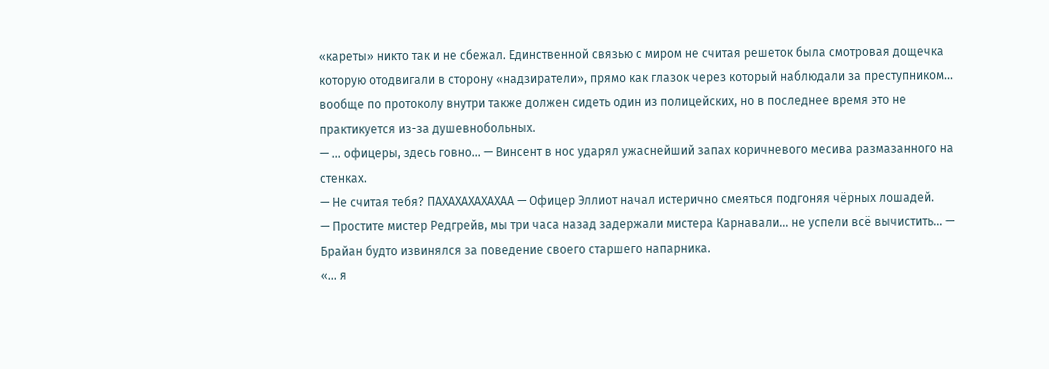«кареты» никто так и не сбежал. Единственной связью с миром не считая решеток была смотровая дощечка которую отодвигали в сторону «надзиратели», прямо как глазок через который наблюдали за преступником... вообще по протоколу внутри также должен сидеть один из полицейских, но в последнее время это не практикуется из-за душевнобольных.
— ... офицеры, здесь говно... — Винсент в нос ударял ужаснейший запах коричневого месива размазанного на стенках.
— Не считая тебя? ПАХАХАХАХАХАА — Офицер Эллиот начал истерично смеяться подгоняя чёрных лошадей.
— Простите мистер Редгрейв, мы три часа назад задержали мистера Карнавали... не успели всё вычистить... — Брайан будто извинялся за поведение своего старшего напарника.
«... я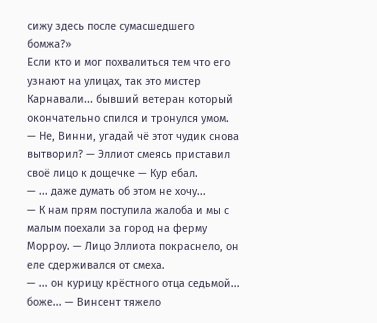сижу здесь после сумасшедшего бомжа?»
Если кто и мог похвалиться тем что его узнают на улицах, так это мистер Карнавали... бывший ветеран который окончательно спился и тронулся умом.
— Не, Винни, угадай чё этот чудик снова вытворил? — Эллиот смеясь приставил своё лицо к дощечке — Кур ебал.
— ... даже думать об этом не хочу...
— К нам прям поступила жалоба и мы с малым поехали за город на ферму Морроу. — Лицо Эллиота покраснело, он еле сдерживался от смеха.
— ... он курицу крёстного отца седьмой... боже... — Винсент тяжело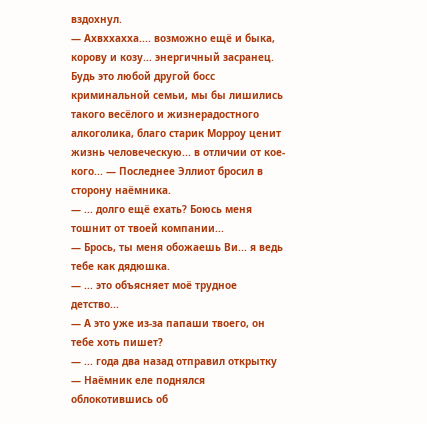вздохнул.
— Ахвххахха.... возможно ещё и быка, корову и козу... энергичный засранец. Будь это любой другой босс криминальной семьи, мы бы лишились такого весёлого и жизнерадостного алкоголика, благо старик Морроу ценит жизнь человеческую... в отличии от кое-кого... — Последнее Эллиот бросил в сторону наёмника.
— ... долго ещё ехать? Боюсь меня тошнит от твоей компании...
— Брось, ты меня обожаешь Ви... я ведь тебе как дядюшка.
— ... это объясняет моё трудное детство...
— А это уже из-за папаши твоего, он тебе хоть пишет?
— ... года два назад отправил открытку — Наёмник еле поднялся облокотившись об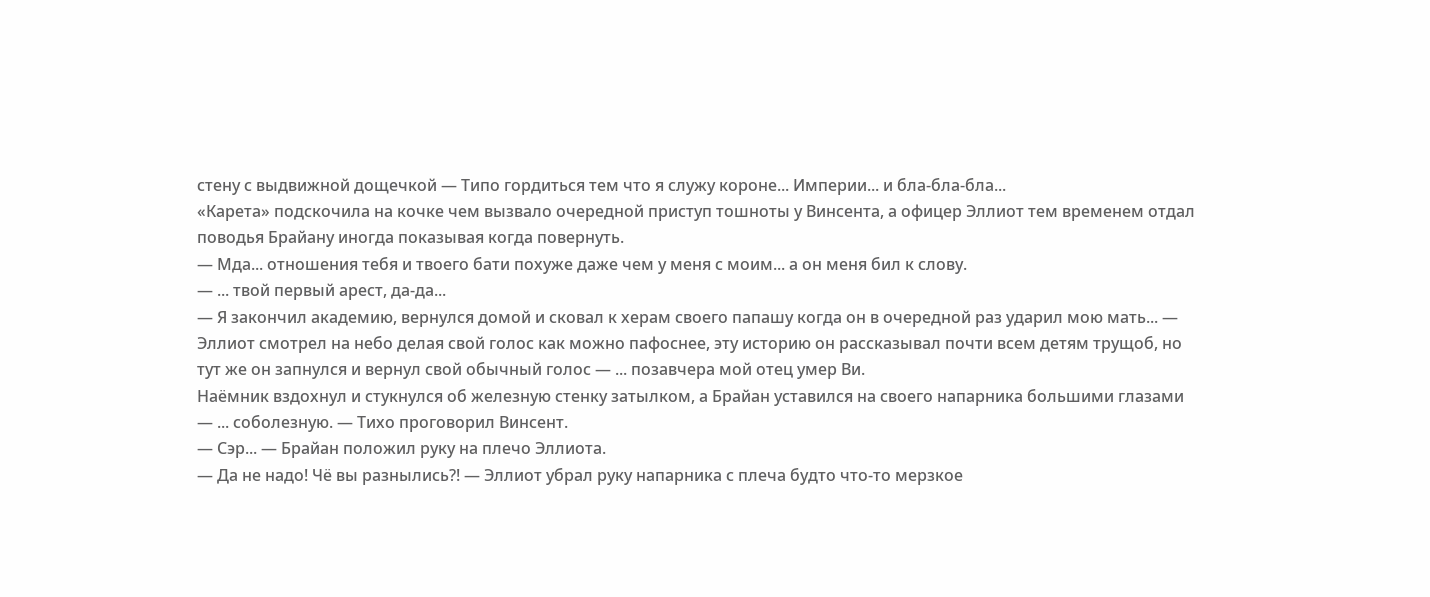стену с выдвижной дощечкой — Типо гордиться тем что я служу короне... Империи... и бла-бла-бла...
«Карета» подскочила на кочке чем вызвало очередной приступ тошноты у Винсента, а офицер Эллиот тем временем отдал поводья Брайану иногда показывая когда повернуть.
— Мда... отношения тебя и твоего бати похуже даже чем у меня с моим... а он меня бил к слову.
— ... твой первый арест, да-да...
— Я закончил академию, вернулся домой и сковал к херам своего папашу когда он в очередной раз ударил мою мать... — Эллиот смотрел на небо делая свой голос как можно пафоснее, эту историю он рассказывал почти всем детям трущоб, но тут же он запнулся и вернул свой обычный голос — ... позавчера мой отец умер Ви.
Наёмник вздохнул и стукнулся об железную стенку затылком, а Брайан уставился на своего напарника большими глазами
— ... соболезную. — Тихо проговорил Винсент.
— Сэр... — Брайан положил руку на плечо Эллиота.
— Да не надо! Чё вы разнылись?! — Эллиот убрал руку напарника с плеча будто что-то мерзкое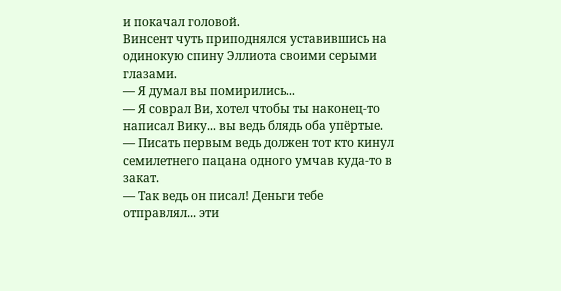и покачал головой.
Винсент чуть приподнялся уставившись на одинокую спину Эллиота своими серыми глазами.
— Я думал вы помирились...
— Я соврал Ви, хотел чтобы ты наконец-то написал Вику... вы ведь блядь оба упёртые.
— Писать первым ведь должен тот кто кинул семилетнего пацана одного умчав куда-то в закат.
— Так ведь он писал! Деньги тебе отправлял... эти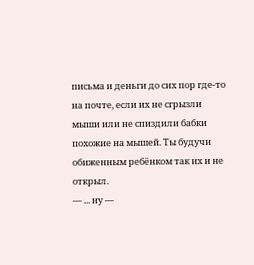письма и деньги до сих пор где-то на почте, если их не сгрызли мыши или не спиздили бабки похожие на мышей. Ты будучи обиженным ребёнком так их и не открыл.
— ... ну —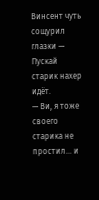Винсент чуть сощурил глазки — Пускай старик нахер идёт.
— Ви, я тоже своего старика не простил... и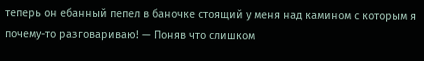теперь он ебанный пепел в баночке стоящий у меня над камином с которым я почему-то разговариваю! — Поняв что слишком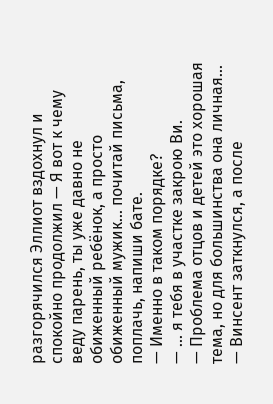разгорячился Эллиот вздохнул и спокойно продолжил — Я вот к чему веду парень, ты уже давно не обиженный ребёнок, а просто обиженный мужик... почитай письма, поплачь, напиши бате.
— Именно в таком порядке?
— ... я тебя в участке закрою Ви.
— Проблема отцов и детей это хорошая тема, но для большинства она личная... — Винсент заткнулся, а после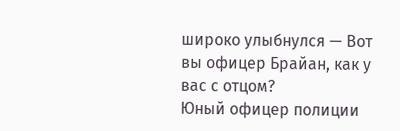широко улыбнулся — Вот вы офицер Брайан, как у вас с отцом?
Юный офицер полиции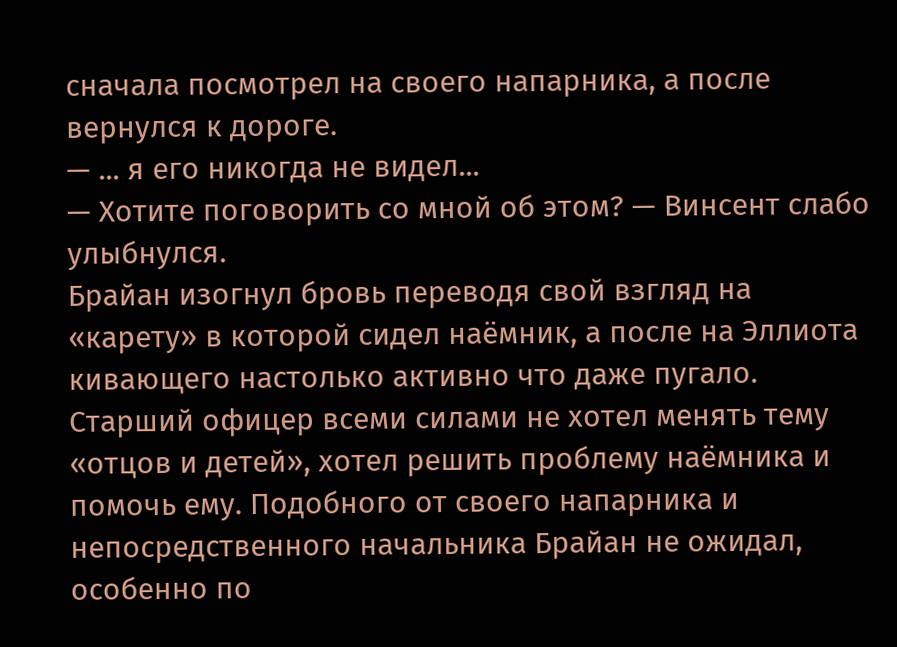сначала посмотрел на своего напарника, а после вернулся к дороге.
— ... я его никогда не видел...
— Хотите поговорить со мной об этом? — Винсент слабо улыбнулся.
Брайан изогнул бровь переводя свой взгляд на «карету» в которой сидел наёмник, а после на Эллиота кивающего настолько активно что даже пугало. Старший офицер всеми силами не хотел менять тему «отцов и детей», хотел решить проблему наёмника и помочь ему. Подобного от своего напарника и непосредственного начальника Брайан не ожидал, особенно по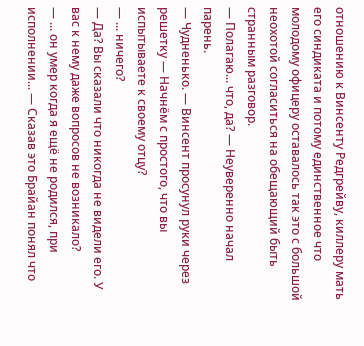отношению к Винсенту Редгрейву, киллеру мать его синдиката и потому единственное что молодому офицеру оставалось так это с большой неохотой согласиться на обещающий быть странным разговор.
— Полагаю... что, да? — Неуверенно начал парень.
— Чудненько. — Винсент просунул руки через решетку — Начнём с простого, что вы испытываете к своему отцу?
— ... ничего?
— Да? Вы сказали что никогда не видели его. У вас к нему даже вопросов не возникало?
— ... он умер когда я ещё не родился, при исполнении... — Сказав это Брайан понял что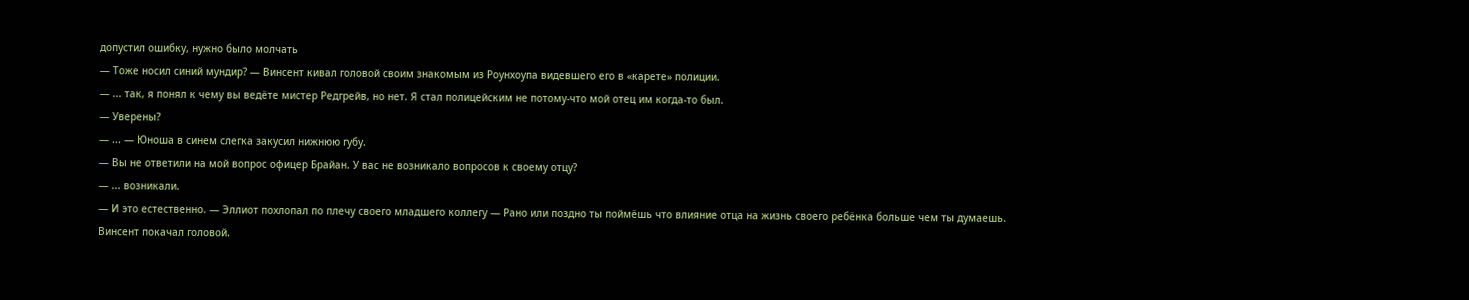допустил ошибку, нужно было молчать
— Тоже носил синий мундир? — Винсент кивал головой своим знакомым из Роунхоупа видевшего его в «карете» полиции.
— ... так, я понял к чему вы ведёте мистер Редгрейв, но нет. Я стал полицейским не потому-что мой отец им когда-то был.
— Уверены?
— ... — Юноша в синем слегка закусил нижнюю губу.
— Вы не ответили на мой вопрос офицер Брайан. У вас не возникало вопросов к своему отцу?
— ... возникали.
— И это естественно. — Эллиот похлопал по плечу своего младшего коллегу — Рано или поздно ты поймёшь что влияние отца на жизнь своего ребёнка больше чем ты думаешь.
Винсент покачал головой.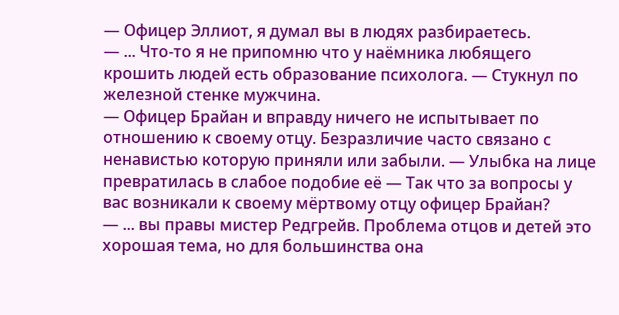— Офицер Эллиот, я думал вы в людях разбираетесь.
— ... Что-то я не припомню что у наёмника любящего крошить людей есть образование психолога. — Стукнул по железной стенке мужчина.
— Офицер Брайан и вправду ничего не испытывает по отношению к своему отцу. Безразличие часто связано с ненавистью которую приняли или забыли. — Улыбка на лице превратилась в слабое подобие её — Так что за вопросы у вас возникали к своему мёртвому отцу офицер Брайан?
— ... вы правы мистер Редгрейв. Проблема отцов и детей это хорошая тема, но для большинства она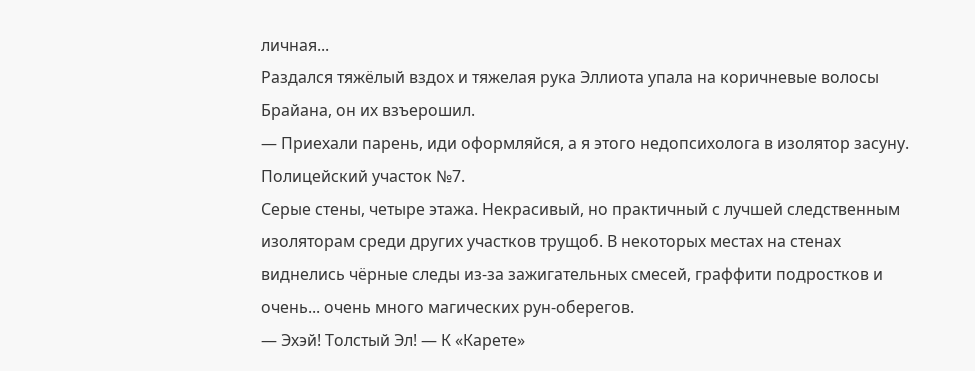личная...
Раздался тяжёлый вздох и тяжелая рука Эллиота упала на коричневые волосы Брайана, он их взъерошил.
— Приехали парень, иди оформляйся, а я этого недопсихолога в изолятор засуну.
Полицейский участок №7.
Серые стены, четыре этажа. Некрасивый, но практичный с лучшей следственным изоляторам среди других участков трущоб. В некоторых местах на стенах виднелись чёрные следы из-за зажигательных смесей, граффити подростков и очень... очень много магических рун-оберегов.
— Эхэй! Толстый Эл! — К «Карете»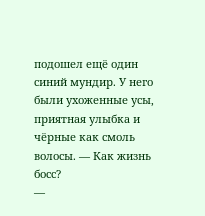подошел ещё один синий мундир. У него были ухоженные усы, приятная улыбка и чёрные как смоль волосы. — Как жизнь босс?
—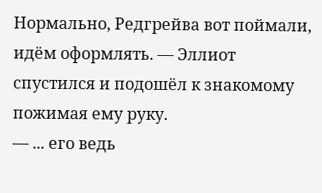Нормально, Редгрейва вот поймали, идём оформлять. — Эллиот спустился и подошёл к знакомому пожимая ему руку.
— ... его ведь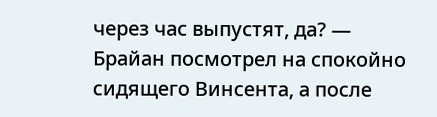через час выпустят, да? — Брайан посмотрел на спокойно сидящего Винсента, а после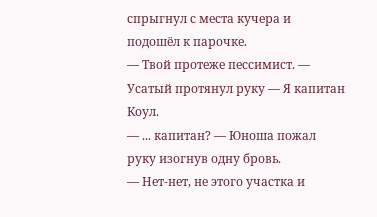спрыгнул с места кучера и подошёл к парочке.
— Твой протеже пессимист. — Усатый протянул руку — Я капитан Коул.
— ... капитан? — Юноша пожал руку изогнув одну бровь.
— Нет-нет, не этого участка и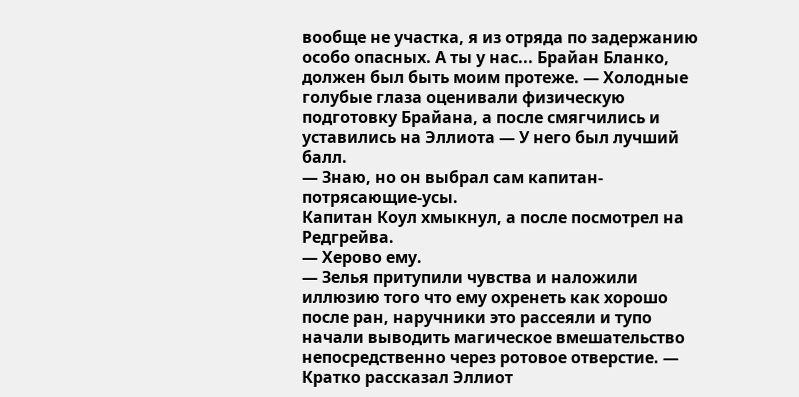вообще не участка, я из отряда по задержанию особо опасных. А ты у нас... Брайан Бланко, должен был быть моим протеже. — Холодные голубые глаза оценивали физическую подготовку Брайана, а после смягчились и уставились на Эллиота — У него был лучший балл.
— Знаю, но он выбрал сам капитан-потрясающие-усы.
Капитан Коул хмыкнул, а после посмотрел на Редгрейва.
— Херово ему.
— Зелья притупили чувства и наложили иллюзию того что ему охренеть как хорошо после ран, наручники это рассеяли и тупо начали выводить магическое вмешательство непосредственно через ротовое отверстие. — Кратко рассказал Эллиот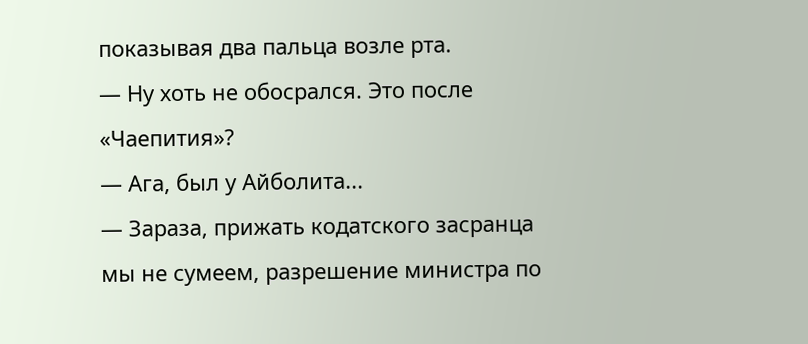показывая два пальца возле рта.
— Ну хоть не обосрался. Это после «Чаепития»?
— Ага, был у Айболита...
— Зараза, прижать кодатского засранца мы не сумеем, разрешение министра по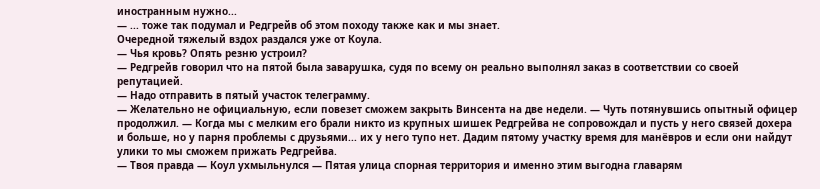иностранным нужно...
— ... тоже так подумал и Редгрейв об этом походу также как и мы знает.
Очередной тяжелый вздох раздался уже от Коула.
— Чья кровь? Опять резню устроил?
— Редгрейв говорил что на пятой была заварушка, судя по всему он реально выполнял заказ в соответствии со своей репутацией.
— Надо отправить в пятый участок телеграмму.
— Желательно не официальную, если повезет сможем закрыть Винсента на две недели. — Чуть потянувшись опытный офицер продолжил. — Когда мы с мелким его брали никто из крупных шишек Редгрейва не сопровождал и пусть у него связей дохера и больше, но у парня проблемы с друзьями... их у него тупо нет. Дадим пятому участку время для манёвров и если они найдут улики то мы сможем прижать Редгрейва.
— Твоя правда — Коул ухмыльнулся — Пятая улица спорная территория и именно этим выгодна главарям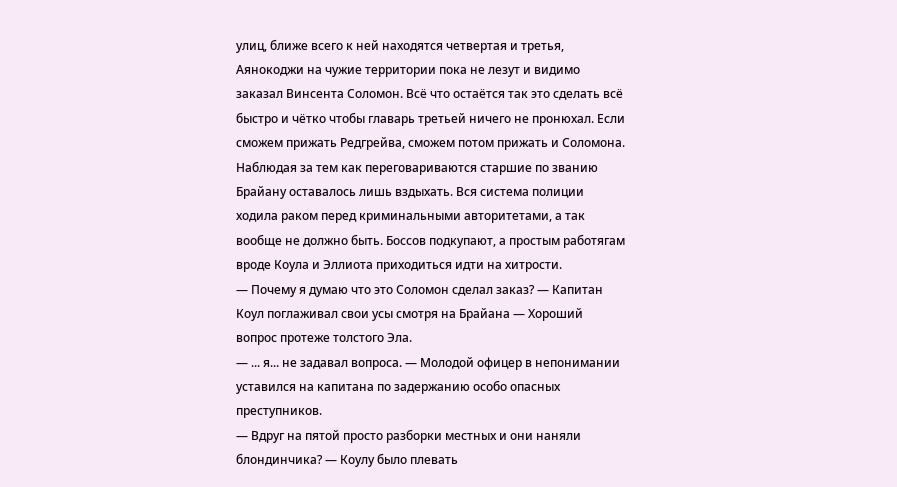улиц, ближе всего к ней находятся четвертая и третья, Аянокоджи на чужие территории пока не лезут и видимо заказал Винсента Соломон. Всё что остаётся так это сделать всё быстро и чётко чтобы главарь третьей ничего не пронюхал. Если сможем прижать Редгрейва, сможем потом прижать и Соломона.
Наблюдая за тем как переговариваются старшие по званию Брайану оставалось лишь вздыхать. Вся система полиции ходила раком перед криминальными авторитетами, а так вообще не должно быть. Боссов подкупают, а простым работягам вроде Коула и Эллиота приходиться идти на хитрости.
— Почему я думаю что это Соломон сделал заказ? — Капитан Коул поглаживал свои усы смотря на Брайана — Хороший вопрос протеже толстого Эла.
— ... я... не задавал вопроса. — Молодой офицер в непонимании уставился на капитана по задержанию особо опасных преступников.
— Вдруг на пятой просто разборки местных и они наняли блондинчика? — Коулу было плевать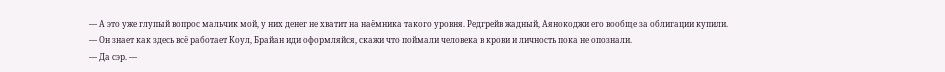— А это уже глупый вопрос мальчик мой, у них денег не хватит на наёмника такого уровня. Редгрейв жадный, Аянокоджи его вообще за облигации купили.
— Он знает как здесь всё работает Коул, Брайан иди оформляйся, скажи что поймали человека в крови и личность пока не опознали.
— Да сэр. —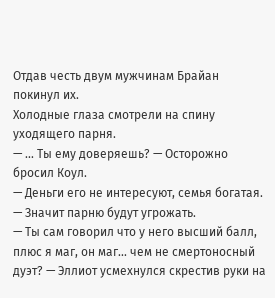Отдав честь двум мужчинам Брайан покинул их.
Холодные глаза смотрели на спину уходящего парня.
— ... Ты ему доверяешь? — Осторожно бросил Коул.
— Деньги его не интересуют, семья богатая.
— Значит парню будут угрожать.
— Ты сам говорил что у него высший балл, плюс я маг, он маг... чем не смертоносный дуэт? — Эллиот усмехнулся скрестив руки на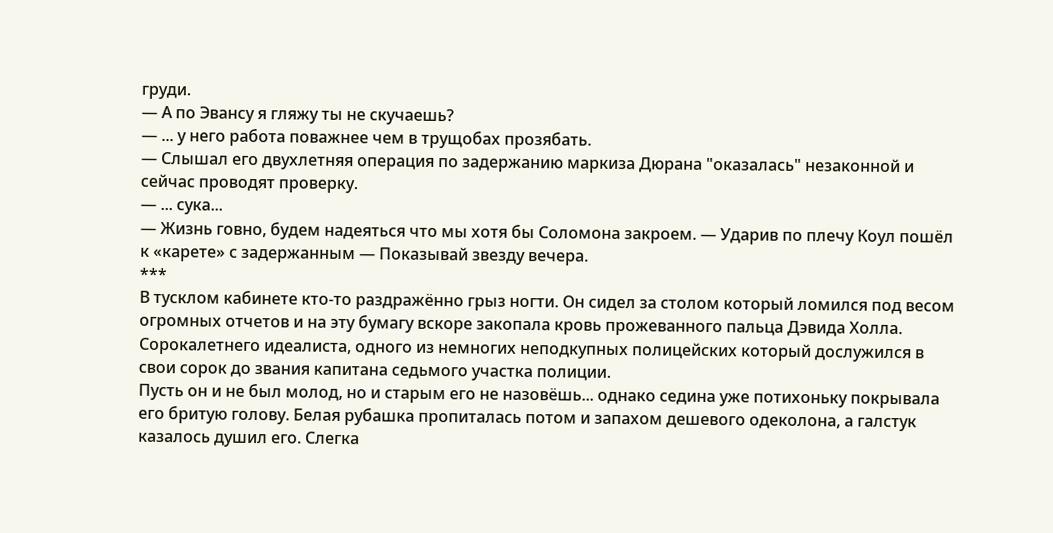груди.
— А по Эвансу я гляжу ты не скучаешь?
— ... у него работа поважнее чем в трущобах прозябать.
— Слышал его двухлетняя операция по задержанию маркиза Дюрана "оказалась" незаконной и сейчас проводят проверку.
— ... сука...
— Жизнь говно, будем надеяться что мы хотя бы Соломона закроем. — Ударив по плечу Коул пошёл к «карете» с задержанным — Показывай звезду вечера.
***
В тусклом кабинете кто-то раздражённо грыз ногти. Он сидел за столом который ломился под весом огромных отчетов и на эту бумагу вскоре закопала кровь прожеванного пальца Дэвида Холла. Сорокалетнего идеалиста, одного из немногих неподкупных полицейских который дослужился в свои сорок до звания капитана седьмого участка полиции.
Пусть он и не был молод, но и старым его не назовёшь... однако седина уже потихоньку покрывала его бритую голову. Белая рубашка пропиталась потом и запахом дешевого одеколона, а галстук казалось душил его. Слегка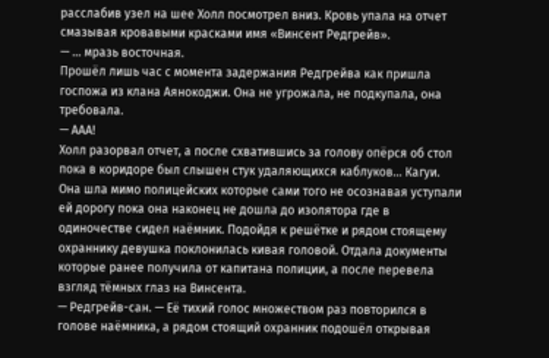расслабив узел на шее Холл посмотрел вниз. Кровь упала на отчет смазывая кровавыми красками имя «Винсент Редгрейв».
— ... мразь восточная.
Прошёл лишь час с момента задержания Редгрейва как пришла госпожа из клана Аянокоджи. Она не угрожала, не подкупала, она требовала.
— ААА!
Холл разорвал отчет, а после схватившись за голову опёрся об стол пока в коридоре был слышен стук удаляющихся каблуков... Кагуи.
Она шла мимо полицейских которые сами того не осознавая уступали ей дорогу пока она наконец не дошла до изолятора где в одиночестве сидел наёмник. Подойдя к решётке и рядом стоящему охраннику девушка поклонилась кивая головой. Отдала документы которые ранее получила от капитана полиции, а после перевела взгляд тёмных глаз на Винсента.
— Редгрейв-сан. — Её тихий голос множеством раз повторился в голове наёмника, а рядом стоящий охранник подошёл открывая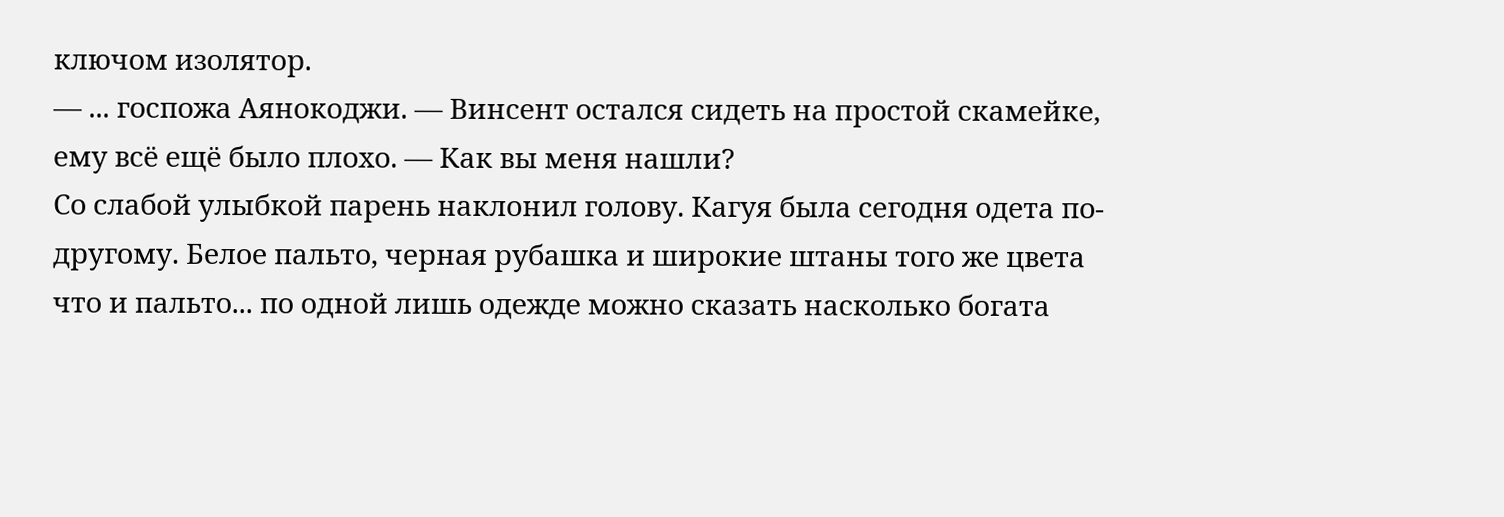ключом изолятор.
— ... госпожа Аянокоджи. — Винсент остался сидеть на простой скамейке, ему всё ещё было плохо. — Как вы меня нашли?
Со слабой улыбкой парень наклонил голову. Кагуя была сегодня одета по-другому. Белое пальто, черная рубашка и широкие штаны того же цвета что и пальто... по одной лишь одежде можно сказать насколько богата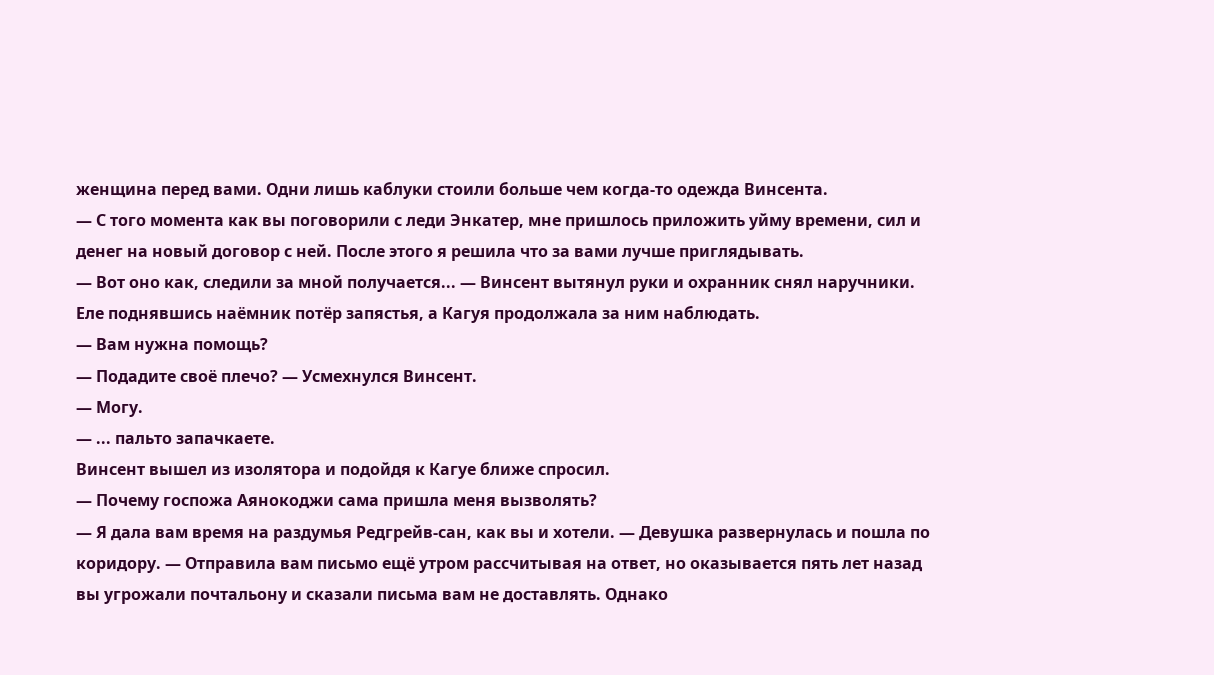женщина перед вами. Одни лишь каблуки стоили больше чем когда-то одежда Винсента.
— С того момента как вы поговорили с леди Энкатер, мне пришлось приложить уйму времени, сил и денег на новый договор с ней. После этого я решила что за вами лучше приглядывать.
— Вот оно как, следили за мной получается... — Винсент вытянул руки и охранник снял наручники.
Еле поднявшись наёмник потёр запястья, а Кагуя продолжала за ним наблюдать.
— Вам нужна помощь?
— Подадите своё плечо? — Усмехнулся Винсент.
— Могу.
— ... пальто запачкаете.
Винсент вышел из изолятора и подойдя к Кагуе ближе спросил.
— Почему госпожа Аянокоджи сама пришла меня вызволять?
— Я дала вам время на раздумья Редгрейв-сан, как вы и хотели. — Девушка развернулась и пошла по коридору. — Отправила вам письмо ещё утром рассчитывая на ответ, но оказывается пять лет назад вы угрожали почтальону и сказали письма вам не доставлять. Однако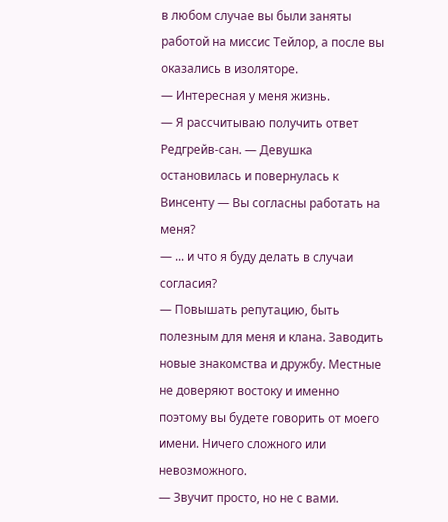в любом случае вы были заняты работой на миссис Тейлор, а после вы оказались в изоляторе.
— Интересная у меня жизнь.
— Я рассчитываю получить ответ Редгрейв-сан. — Девушка остановилась и повернулась к Винсенту — Вы согласны работать на меня?
— ... и что я буду делать в случаи согласия?
— Повышать репутацию, быть полезным для меня и клана. Заводить новые знакомства и дружбу. Местные не доверяют востоку и именно поэтому вы будете говорить от моего имени. Ничего сложного или невозможного.
— Звучит просто, но не с вами.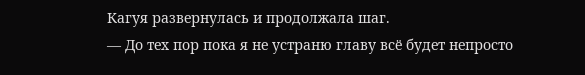Кагуя развернулась и продолжала шаг.
— До тех пор пока я не устраню главу всё будет непросто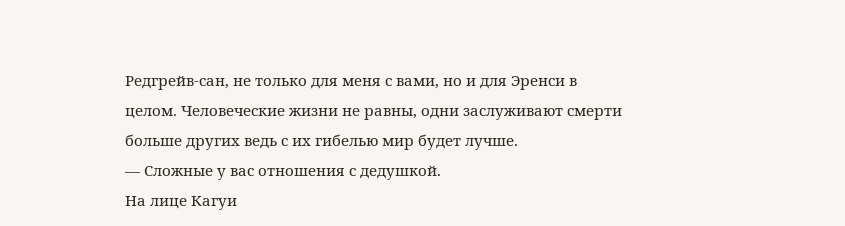Редгрейв-сан, не только для меня с вами, но и для Эренси в целом. Человеческие жизни не равны, одни заслуживают смерти больше других ведь с их гибелью мир будет лучше.
— Сложные у вас отношения с дедушкой.
На лице Кагуи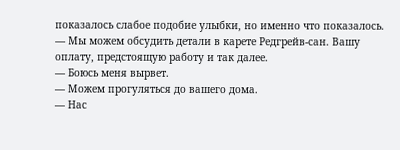показалось слабое подобие улыбки, но именно что показалось.
— Мы можем обсудить детали в карете Редгрейв-сан. Вашу оплату, предстоящую работу и так далее.
— Боюсь меня вырвет.
— Можем прогуляться до вашего дома.
— Нас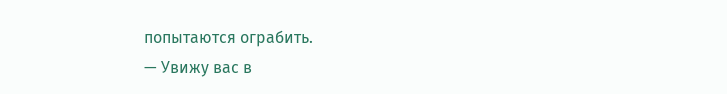попытаются ограбить.
— Увижу вас в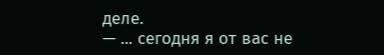деле.
— ... сегодня я от вас не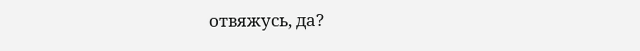отвяжусь, да?